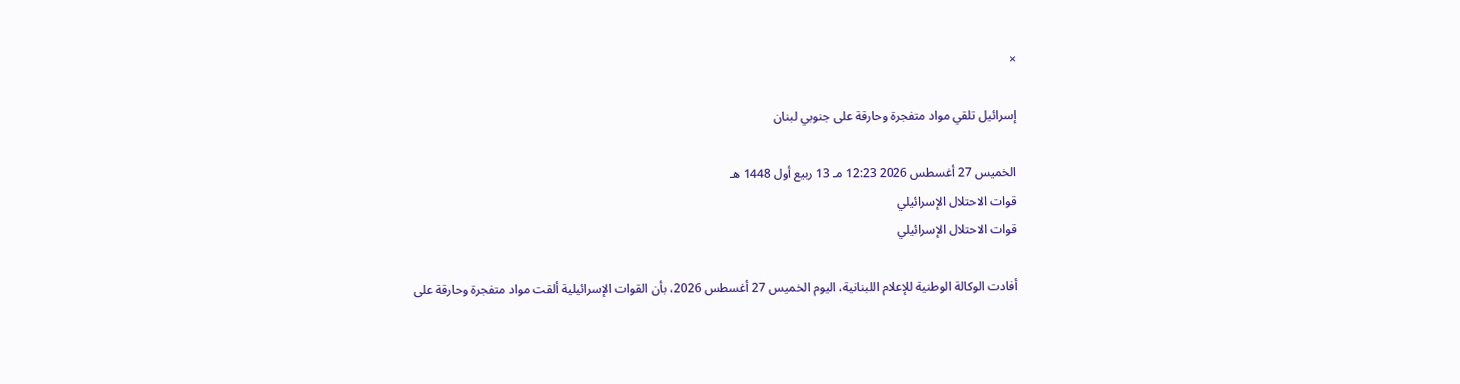×

إسرائيل تلقي مواد متفجرة وحارقة على جنوبي لبنان

الخميس 27 أغسطس 2026 12:23 مـ 13 ربيع أول 1448 هـ
قوات الاحتلال الإسرائيلي
قوات الاحتلال الإسرائيلي

أفادت الوكالة الوطنية للإعلام اللبنانية، اليوم الخميس 27 أغسطس 2026، بأن القوات الإسرائيلية ألقت مواد متفجرة وحارقة على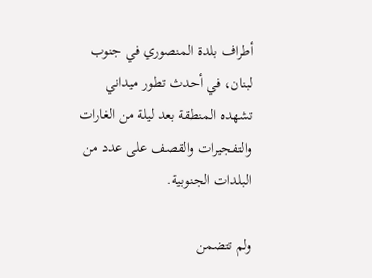أطراف بلدة المنصوري في جنوب لبنان، في أحدث تطور ميداني تشهده المنطقة بعد ليلة من الغارات والتفجيرات والقصف على عدد من البلدات الجنوبية.

ولم تتضمن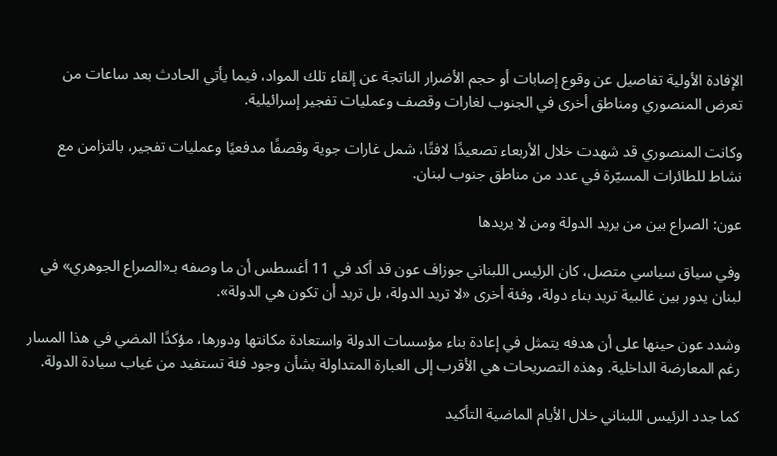الإفادة الأولية تفاصيل عن وقوع إصابات أو حجم الأضرار الناتجة عن إلقاء تلك المواد، فيما يأتي الحادث بعد ساعات من تعرض المنصوري ومناطق أخرى في الجنوب لغارات وقصف وعمليات تفجير إسرائيلية.

وكانت المنصوري قد شهدت خلال الأربعاء تصعيدًا لافتًا، شمل غارات جوية وقصفًا مدفعيًا وعمليات تفجير، بالتزامن مع نشاط للطائرات المسيّرة في عدد من مناطق جنوب لبنان.

عون: الصراع بين من يريد الدولة ومن لا يريدها

وفي سياق سياسي متصل، كان الرئيس اللبناني جوزاف عون قد أكد في 11 أغسطس أن ما وصفه بـ«الصراع الجوهري» في لبنان يدور بين غالبية تريد بناء دولة، وفئة أخرى «لا تريد الدولة، بل تريد أن تكون هي الدولة».

وشدد عون حينها على أن هدفه يتمثل في إعادة بناء مؤسسات الدولة واستعادة مكانتها ودورها، مؤكدًا المضي في هذا المسار رغم المعارضة الداخلية. وهذه التصريحات هي الأقرب إلى العبارة المتداولة بشأن وجود فئة تستفيد من غياب سيادة الدولة.

كما جدد الرئيس اللبناني خلال الأيام الماضية التأكيد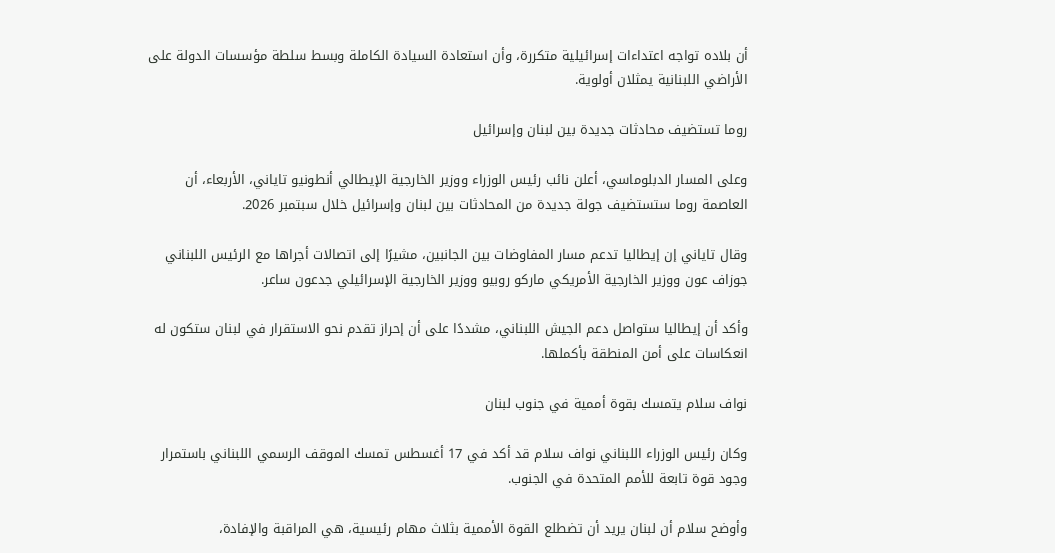أن بلاده تواجه اعتداءات إسرائيلية متكررة، وأن استعادة السيادة الكاملة وبسط سلطة مؤسسات الدولة على الأراضي اللبنانية يمثلان أولوية.

روما تستضيف محادثات جديدة بين لبنان وإسرائيل

وعلى المسار الدبلوماسي، أعلن نائب رئيس الوزراء ووزير الخارجية الإيطالي أنطونيو تاياني، الأربعاء، أن العاصمة روما ستستضيف جولة جديدة من المحادثات بين لبنان وإسرائيل خلال سبتمبر 2026.

وقال تاياني إن إيطاليا تدعم مسار المفاوضات بين الجانبين، مشيرًا إلى اتصالات أجراها مع الرئيس اللبناني جوزاف عون ووزير الخارجية الأمريكي ماركو روبيو ووزير الخارجية الإسرائيلي جدعون ساعر.

وأكد أن إيطاليا ستواصل دعم الجيش اللبناني، مشددًا على أن إحراز تقدم نحو الاستقرار في لبنان ستكون له انعكاسات على أمن المنطقة بأكملها.

نواف سلام يتمسك بقوة أممية في جنوب لبنان

وكان رئيس الوزراء اللبناني نواف سلام قد أكد في 17 أغسطس تمسك الموقف الرسمي اللبناني باستمرار وجود قوة تابعة للأمم المتحدة في الجنوب.

وأوضح سلام أن لبنان يريد أن تضطلع القوة الأممية بثلاث مهام رئيسية، هي المراقبة والإفادة،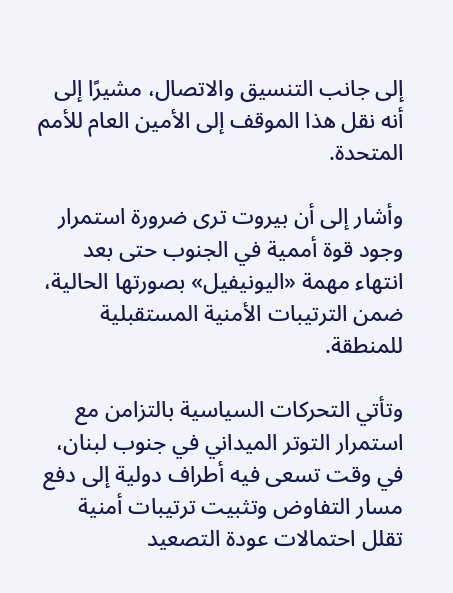إلى جانب التنسيق والاتصال، مشيرًا إلى أنه نقل هذا الموقف إلى الأمين العام للأمم المتحدة.

وأشار إلى أن بيروت ترى ضرورة استمرار وجود قوة أممية في الجنوب حتى بعد انتهاء مهمة «اليونيفيل» بصورتها الحالية، ضمن الترتيبات الأمنية المستقبلية للمنطقة.

وتأتي التحركات السياسية بالتزامن مع استمرار التوتر الميداني في جنوب لبنان، في وقت تسعى فيه أطراف دولية إلى دفع مسار التفاوض وتثبيت ترتيبات أمنية تقلل احتمالات عودة التصعيد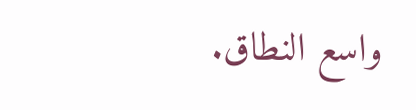واسع النطاق.